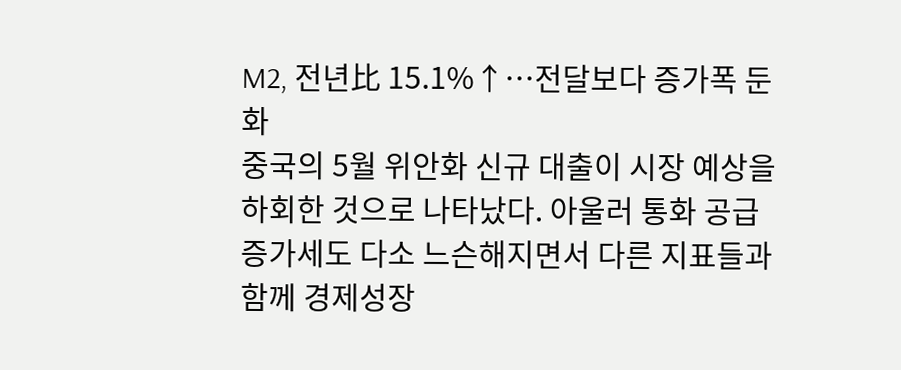M2, 전년比 15.1%↑…전달보다 증가폭 둔화
중국의 5월 위안화 신규 대출이 시장 예상을 하회한 것으로 나타났다. 아울러 통화 공급 증가세도 다소 느슨해지면서 다른 지표들과 함께 경제성장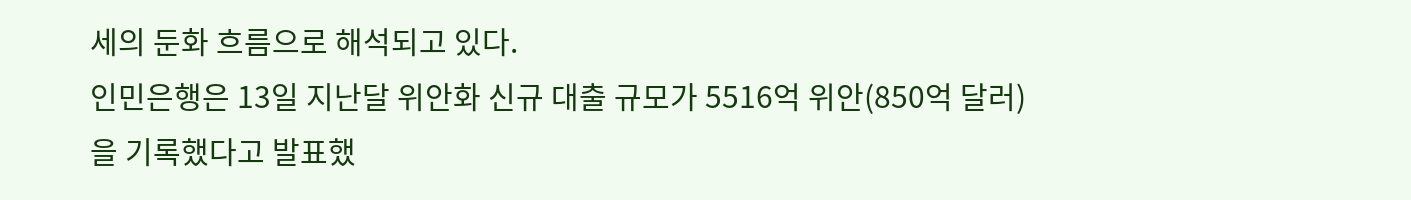세의 둔화 흐름으로 해석되고 있다.
인민은행은 13일 지난달 위안화 신규 대출 규모가 5516억 위안(850억 달러)을 기록했다고 발표했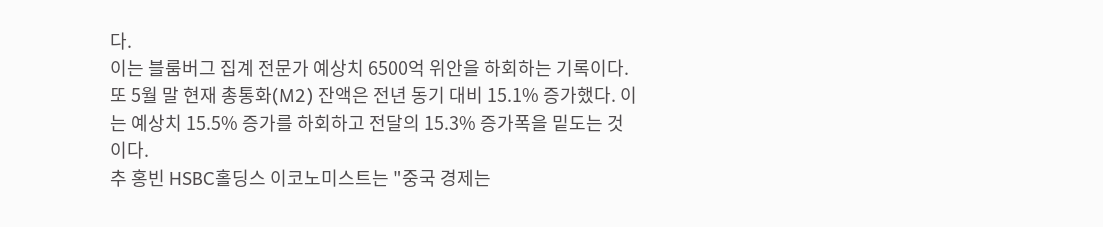다.
이는 블룸버그 집계 전문가 예상치 6500억 위안을 하회하는 기록이다.
또 5월 말 현재 총통화(M2) 잔액은 전년 동기 대비 15.1% 증가했다. 이는 예상치 15.5% 증가를 하회하고 전달의 15.3% 증가폭을 밑도는 것이다.
추 홍빈 HSBC홀딩스 이코노미스트는 "중국 경제는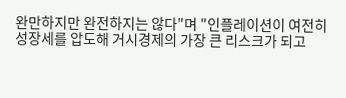완만하지만 완전하지는 않다"며 "인플레이션이 여전히 성장세를 압도해 거시경제의 가장 큰 리스크가 되고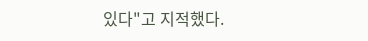있다"고 지적했다.